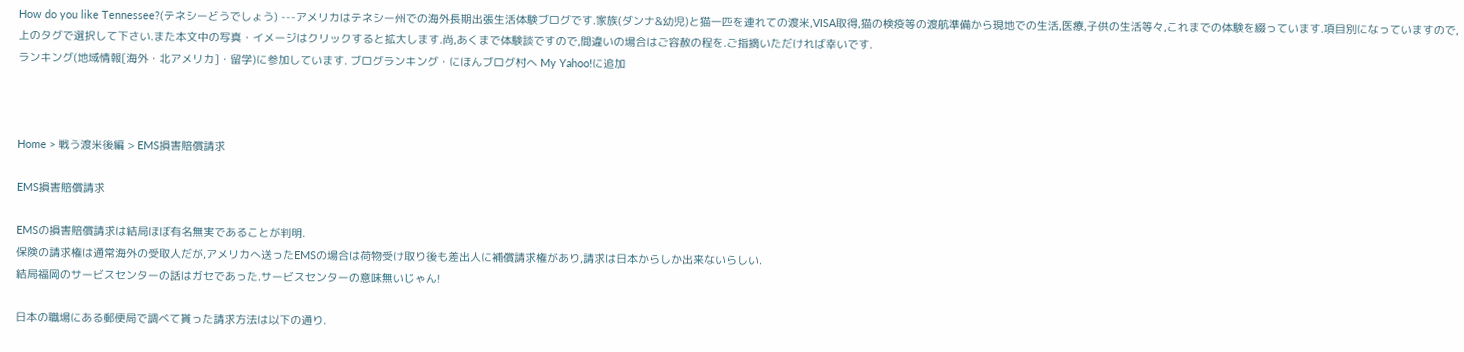How do you like Tennessee?(テネシーどうでしょう) ---アメリカはテネシー州での海外長期出張生活体験ブログです.家族(ダンナ&幼児)と猫一匹を連れての渡米,VISA取得,猫の検疫等の渡航準備から現地での生活,医療,子供の生活等々,これまでの体験を綴っています.項目別になっていますので,上のタグで選択して下さい.また本文中の写真・イメージはクリックすると拡大します.尚,あくまで体験談ですので,間違いの場合はご容赦の程を.ご指摘いただければ幸いです.
ランキング(地域情報[海外・北アメリカ]・留学)に参加しています. ブログランキング・にほんブログ村へ My Yahoo!に追加



Home > 戦う渡米後編 > EMS損害賠償請求

EMS損害賠償請求

EMSの損害賠償請求は結局ほぼ有名無実であることが判明.
保険の請求権は通常海外の受取人だが,アメリカへ送ったEMSの場合は荷物受け取り後も差出人に補償請求権があり,請求は日本からしか出来ないらしい.
結局福岡のサービスセンターの話はガセであった.サービスセンターの意味無いじゃん!

日本の職場にある郵便局で調べて貰った請求方法は以下の通り.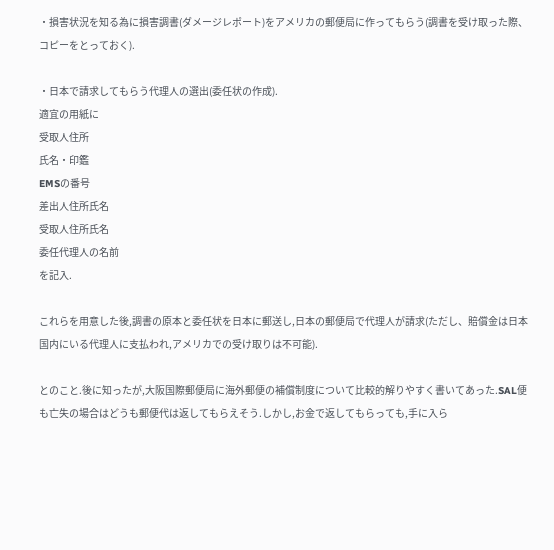・損害状況を知る為に損害調書(ダメージレポート)をアメリカの郵便局に作ってもらう(調書を受け取った際、コピーをとっておく).

・日本で請求してもらう代理人の選出(委任状の作成).
適宜の用紙に
受取人住所
氏名・印鑑
EMSの番号
差出人住所氏名
受取人住所氏名
委任代理人の名前
を記入.

これらを用意した後,調書の原本と委任状を日本に郵送し,日本の郵便局で代理人が請求(ただし、賠償金は日本国内にいる代理人に支払われ,アメリカでの受け取りは不可能).

とのこと.後に知ったが,大阪国際郵便局に海外郵便の補償制度について比較的解りやすく書いてあった.SAL便も亡失の場合はどうも郵便代は返してもらえそう.しかし,お金で返してもらっても,手に入ら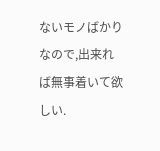ないモノばかりなので,出来れば無事着いて欲しい.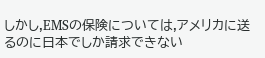しかし,EMSの保険については,アメリカに送るのに日本でしか請求できない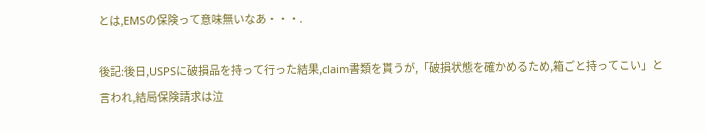とは,EMSの保険って意味無いなあ・・・.

後記:後日,USPSに破損品を持って行った結果,claim書類を貰うが,「破損状態を確かめるため,箱ごと持ってこい」と言われ,結局保険請求は泣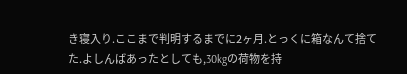き寝入り.ここまで判明するまでに2ヶ月.とっくに箱なんて捨てた.よしんばあったとしても,30kgの荷物を持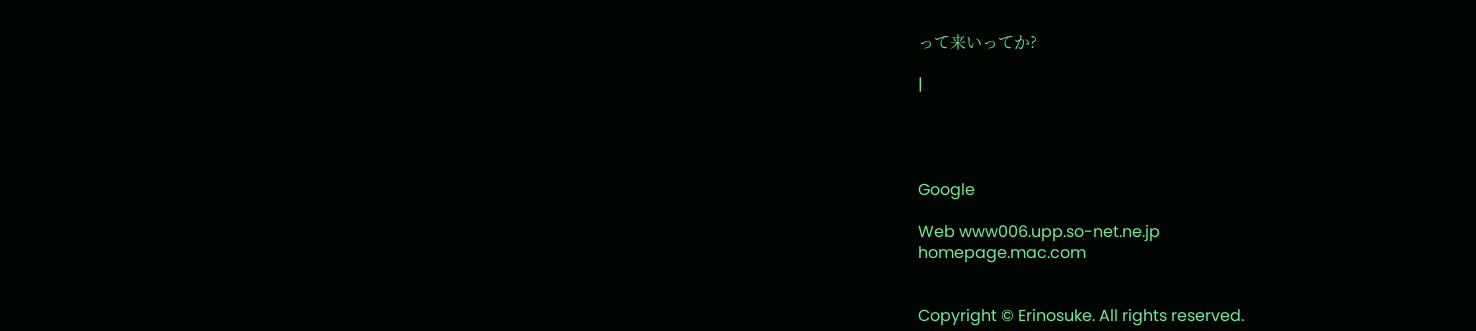って来いってか?

|




Google

Web www006.upp.so-net.ne.jp
homepage.mac.com


Copyright © Erinosuke. All rights reserved.